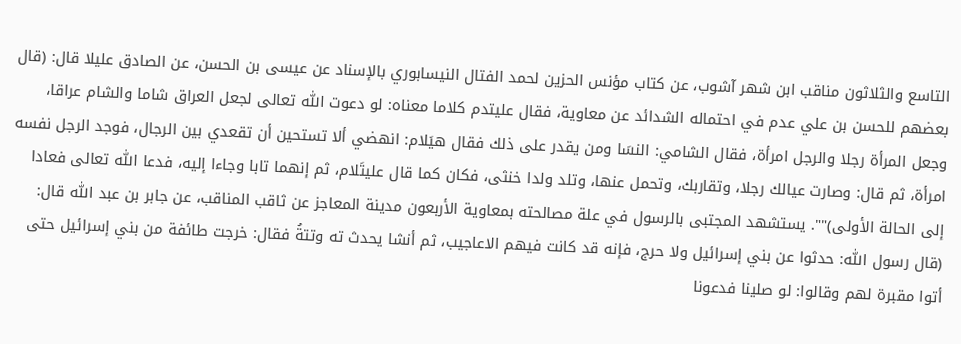التاسع والثلاثون مناقب ابن شهر آشوب، عن كتاب مؤنس الحزين لحمد الفتال النيسابوري بالإسناد عن عيسى بن الحسن، عن الصادق عليلا قال: (قال بعضهم للحسن بن علي عدم في احتماله الشدائد عن معاوية، فقال عليتدم كلاما معناه: لو دعوت اللّٰه تعالى لجعل العراق شاما والشام عراقا، وجعل المرأة رجلا والرجل امرأة، فقال الشامي: النسَا ومن يقدر على ذلك فقال هيَلام: انهضي ألا تستحين أن تقعدي بين الرجال، فوجد الرجل نفسه امرأة، ثم قال: وصارت عيالك رجلا، وتقاربك، وتحمل عنها، وتلد ولدا خنثى، فكان كما قال عليتَلام، ثم إنهما تابا وجاءا إليه، فدعا اللّٰه تعالى فعادا إلى الحالة الأولى)"". يستشهد المجتبى بالرسول في علة مصالحته بمعاوية الأربعون مدينة المعاجز عن ثاقب المناقب، عن جابر بن عبد اللّٰه قال: (قال رسول اللّٰه: حدثوا عن بني إسرائيل ولا حرج، فإنه قد كانت فيهم الاعاجيب، ثم أنشا يحدث ته وتتةُ فقال: خرجت طائفة من بني إسرائيل حتى أتوا مقبرة لهم وقالوا: لو صلينا فدعونا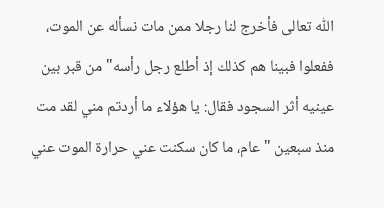اللّٰه تعالى فأخرج لنا رجلا ممن مات نسأله عن الموت، ففعلوا فبينا هم كذلك إذ أطلع رجل رأسه" من قبر بين عينيه أثر السجود فقال: يا هؤلاء ما أردتم مني لقد مت منذ سبعين " عام، ما كان سكنت عني حرارة الموت عني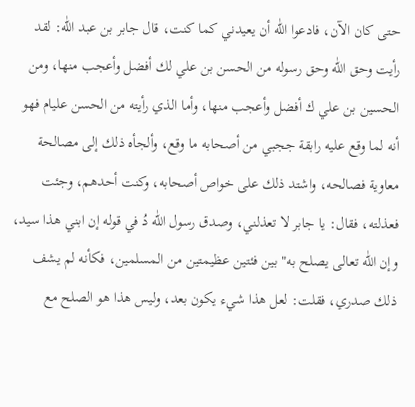حتى كان الآن، فادعوا اللّٰه أن يعيدني كما كنت، قال جابر بن عبد اللّٰه: لقد رأيت وحق اللّٰه وحق رسوله من الحسن بن علي لك أفضل وأعجب منها، ومن الحسين بن علي ك أفضل وأعجب منها، وأما الذي رأيته من الحسن عليام فهو أنه لما وقع عليه رابقة ججبي من أصحابه ما وقع، وألجأه ذلك إلى مصالحة معاوية فصالحه، واشتد ذلك على خواص أصحابه، وكنت أحدهم، وجئت فعذلته، فقال: يا جابر لا تعذلني، وصدق رسول اللّٰه دُ في قوله إن ابني هذا سيد، وإن اللّٰه تعالى يصلح به" بين فئتين عظيمتين من المسلمين، فكأنه لم يشف ذلك صدري، فقلت: لعل هذا شيء يكون بعد، وليس هذا هو الصلح مع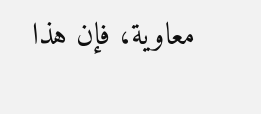معاوية، فإن هذا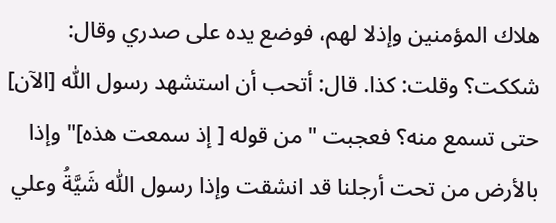هلاك المؤمنين وإذلا لهم، فوضع يده على صدري وقال: شككت؟ وقلت: كذا. قال: أتحب أن استشهد رسول اللّٰه [الآن] حتى تسمع منه؟ فعجبت " من قوله [ إذ سمعت هذه]" وإذا بالأرض من تحت أرجلنا قد انشقت وإذا رسول اللّٰه شَيَّةُ وعلي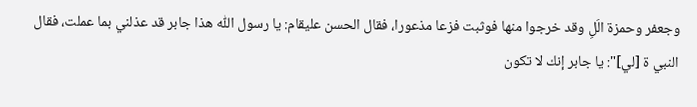وجعفر وحمزة الَلِ وقد خرجوا منها فوثبت فزعا مذعورا، فقال الحسن عليقام: يا رسول اللّٰه هذا جابر قد عذلني بما عملت، فقال النبي ة [لي]": يا جابر إنك لا تكون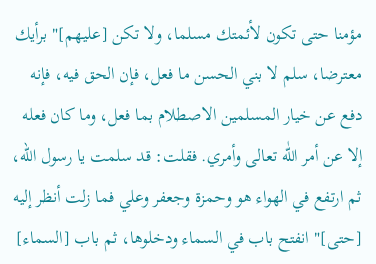مؤمنا حتى تكون لأئمتك مسلما، ولا تكن [عليهم]" برأيك معترضا، سلم لا بني الحسن ما فعل، فإن الحق فيه، فإنه دفع عن خيار المسلمين الاصطلام بما فعل، وما كان فعله إلا عن أمر اللّٰه تعالى وأمري. فقلت: قد سلمت يا رسول الله، ثم ارتفع في الهواء هو وحمزة وجعفر وعلي فما زلت أنظر إليه [حتى]" انفتح باب في السماء ودخلوها، ثم باب [السماء]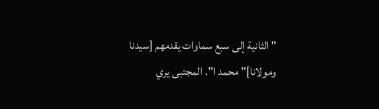" الثانية إلى سبع سماوات يقدمهم [سيدنا ومولانا]" محمد ا". المجتبى يري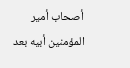أصحاب أمير المؤمنين أبيه بعد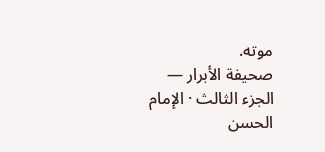موته.
صحيفة الأبرار — الجزء الثالث · الإمام الحسن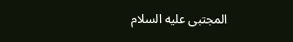المجتبى عليه السلام